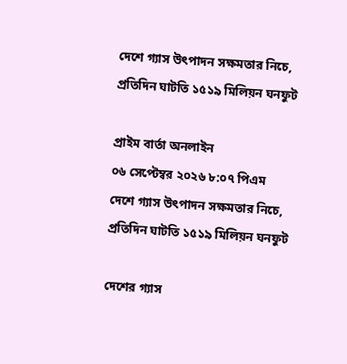দেশে গ্যাস উৎপাদন সক্ষমতার নিচে, প্রতিদিন ঘাটতি ১৫১৯ মিলিয়ন ঘনফুট

প্রাইম বার্তা অনলাইন
০৬ সেপ্টেম্বর ২০২৬ ৮:০৭ পিএম
দেশে গ্যাস উৎপাদন সক্ষমতার নিচে, প্রতিদিন ঘাটতি ১৫১৯ মিলিয়ন ঘনফুট

দেশের গ্যাস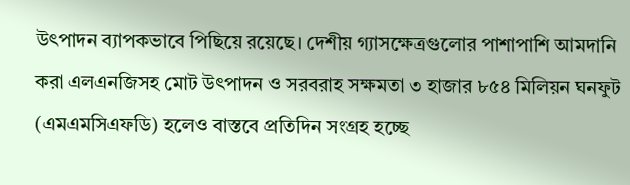উৎপাদন ব্যাপকভাবে পিছিয়ে রয়েছে। দেশীয় গ্যাসক্ষেত্রগুলোর পাশাপাশি আমদানি করা এলএনজিসহ মোট উৎপাদন ও সরবরাহ সক্ষমতা ৩ হাজার ৮৫৪ মিলিয়ন ঘনফুট (এমএমসিএফডি) হলেও বাস্তবে প্রতিদিন সংগ্রহ হচ্ছে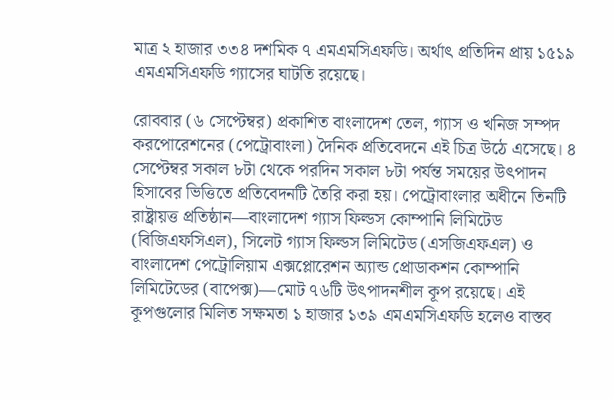মাত্র ২ হাজার ৩৩৪ দশমিক ৭ এমএমসিএফডি। অর্থাৎ প্রতিদিন প্রায় ১৫১৯ এমএমসিএফডি গ্যাসের ঘাটতি রয়েছে।

রোববার (৬ সেপ্টেম্বর) প্রকাশিত বাংলাদেশ তেল, গ্যাস ও খনিজ সম্পদ করপোরেশনের (পেট্রোবাংলা) দৈনিক প্রতিবেদনে এই চিত্র উঠে এসেছে। ৪ সেপ্টেম্বর সকাল ৮টা থেকে পরদিন সকাল ৮টা পর্যন্ত সময়ের উৎপাদন হিসাবের ভিত্তিতে প্রতিবেদনটি তৈরি করা হয়। পেট্রোবাংলার অধীনে তিনটি রাষ্ট্রায়ত্ত প্রতিষ্ঠান—বাংলাদেশ গ্যাস ফিল্ডস কোম্পানি লিমিটেড (বিজিএফসিএল), সিলেট গ্যাস ফিল্ডস লিমিটেড (এসজিএফএল) ও বাংলাদেশ পেট্রোলিয়াম এক্সপ্লোরেশন অ্যান্ড প্রোডাকশন কোম্পানি লিমিটেডের (বাপেক্স)—মোট ৭৬টি উৎপাদনশীল কূপ রয়েছে। এই কূপগুলোর মিলিত সক্ষমতা ১ হাজার ১৩৯ এমএমসিএফডি হলেও বাস্তব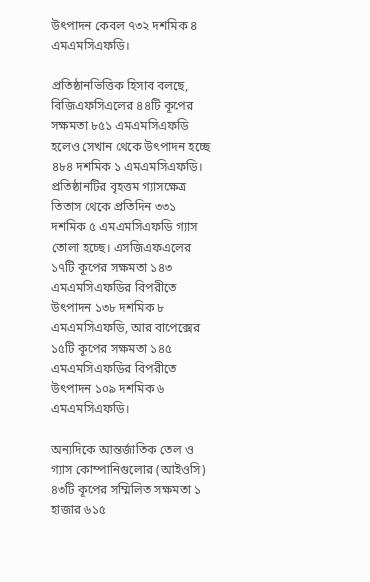উৎপাদন কেবল ৭৩২ দশমিক ৪ এমএমসিএফডি।

প্রতিষ্ঠানভিত্তিক হিসাব বলছে, বিজিএফসিএলের ৪৪টি কূপের সক্ষমতা ৮৫১ এমএমসিএফডি হলেও সেখান থেকে উৎপাদন হচ্ছে ৪৮৪ দশমিক ১ এমএমসিএফডি। প্রতিষ্ঠানটির বৃহত্তম গ্যাসক্ষেত্র তিতাস থেকে প্রতিদিন ৩৩১ দশমিক ৫ এমএমসিএফডি গ্যাস তোলা হচ্ছে। এসজিএফএলের ১৭টি কূপের সক্ষমতা ১৪৩ এমএমসিএফডির বিপরীতে উৎপাদন ১৩৮ দশমিক ৮ এমএমসিএফডি, আর বাপেক্সের ১৫টি কূপের সক্ষমতা ১৪৫ এমএমসিএফডির বিপরীতে উৎপাদন ১০৯ দশমিক ৬ এমএমসিএফডি।

অন্যদিকে আন্তর্জাতিক তেল ও গ্যাস কোম্পানিগুলোর (আইওসি) ৪৩টি কূপের সম্মিলিত সক্ষমতা ১ হাজার ৬১৫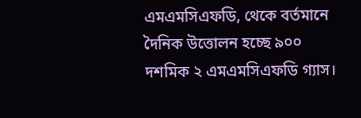এমএমসিএফডি, থেকে বর্তমানে দৈনিক উত্তোলন হচ্ছে ৯০০ দশমিক ২ এমএমসিএফডি গ্যাস।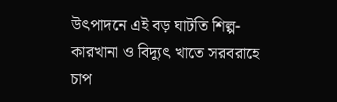উৎপাদনে এই বড় ঘাটতি শিল্প-কারখানা ও বিদ্যুৎ খাতে সরবরাহে চাপ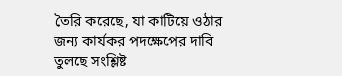তৈরি করেছে, যা কাটিয়ে ওঠার জন্য কার্যকর পদক্ষেপের দাবি তুলছে সংশ্লিষ্ট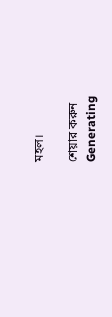মহল।

শেয়ার করুন
Generating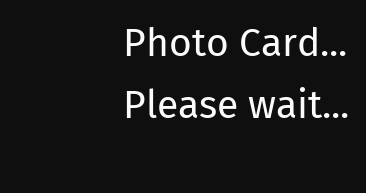Photo Card...
Please wait...